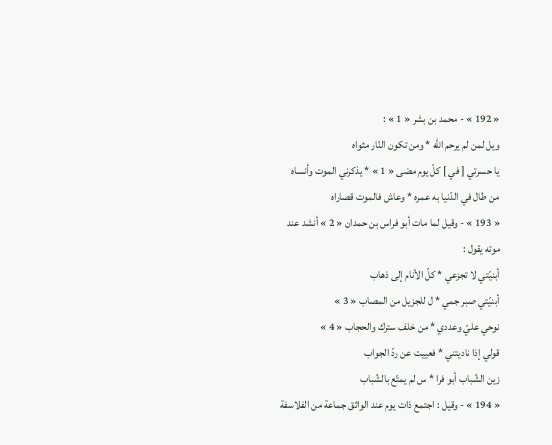« 192 » - محمد بن بشر « 1 » :
ويل لمن لم يرحم اللّه * ومن تكون النّار مثواه
يا حسرتي [ في ] كلّ يوم مضى « 1 » * يذكرني الموت وأنساه
من طال في الدّنيا به عمره * وعاش فالموت قصاراه
« 193 » - وقيل لما مات أبو فراس بن حمدان « 2 » أنشد عند موته يقول :
أبنيّتي لا تجزعي * كلّ الأنام إلى ذهاب
أبنيّتي صبر جمي * ل للجزيل من المصاب « 3 »
نوحي عليّ وعددي * من خلف سترك والحجاب « 4 »
قولي إذا ناديتني * فعييت عن ردّ الجواب
زين الشّباب أبو فرا * س لم يمتّع بالشّباب
« 194 » - وقيل : اجتمع ذات يوم عند الواثق جماعة من الفلاسفة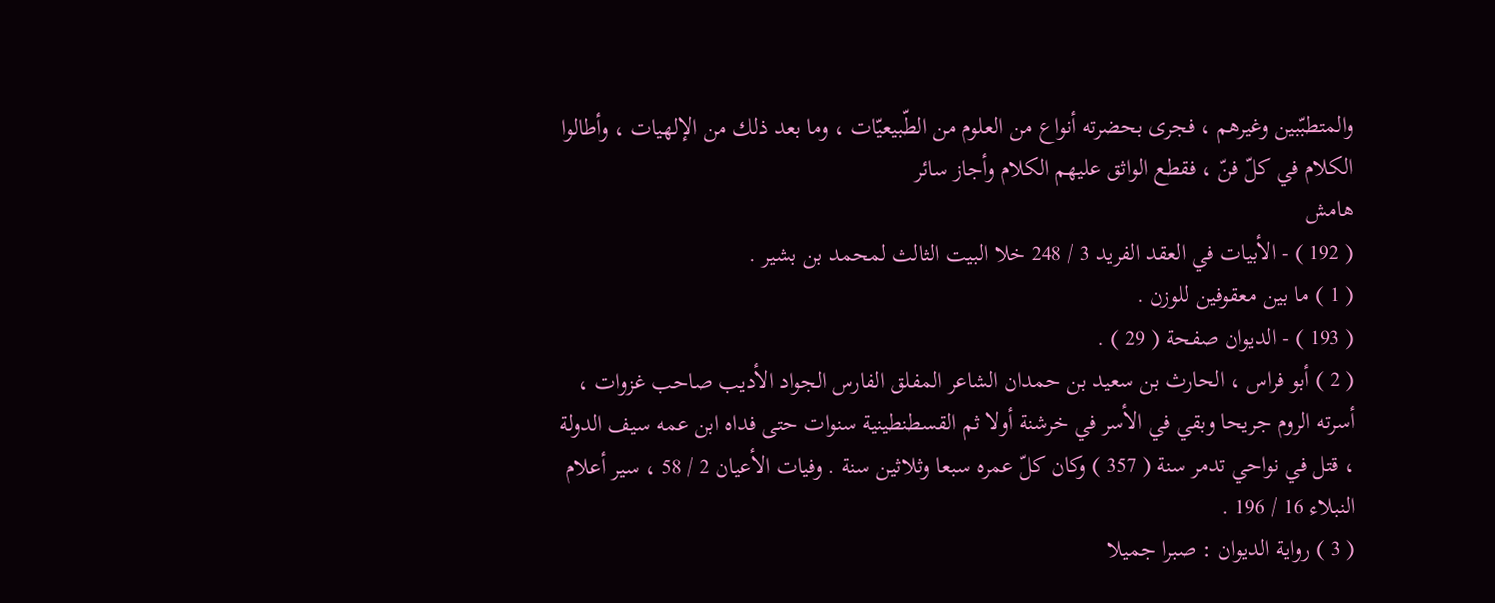والمتطبّبين وغيرهم ، فجرى بحضرته أنواع من العلوم من الطّبيعيّات ، وما بعد ذلك من الإلهيات ، وأطالوا الكلام في كلّ فنّ ، فقطع الواثق عليهم الكلام وأجاز سائر
هامش
( 192 ) - الأبيات في العقد الفريد 3 / 248 خلا البيت الثالث لمحمد بن بشير .
( 1 ) ما بين معقوفين للوزن .
( 193 ) - الديوان صفحة ( 29 ) .
( 2 ) أبو فراس ، الحارث بن سعيد بن حمدان الشاعر المفلق الفارس الجواد الأديب صاحب غزوات ، أسرته الروم جريحا وبقي في الأسر في خرشنة أولا ثم القسطنطينية سنوات حتى فداه ابن عمه سيف الدولة ، قتل في نواحي تدمر سنة ( 357 ) وكان كلّ عمره سبعا وثلاثين سنة . وفيات الأعيان 2 / 58 ، سير أعلام النبلاء 16 / 196 .
( 3 ) رواية الديوان : صبرا جميلا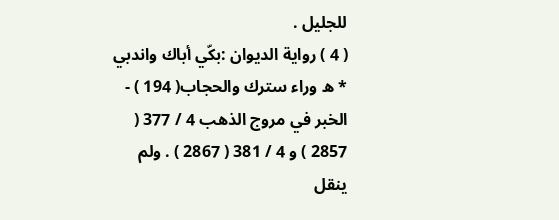للجليل .
( 4 ) رواية الديوان :بكّي أباك واندبي * ه وراء سترك والحجاب( 194 ) - الخبر في مروج الذهب 4 / 377 ( 2857 ) و 4 / 381 ( 2867 ) . ولم ينقل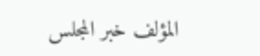المؤلف خبر المجلس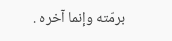برمّته وإنما آخره .